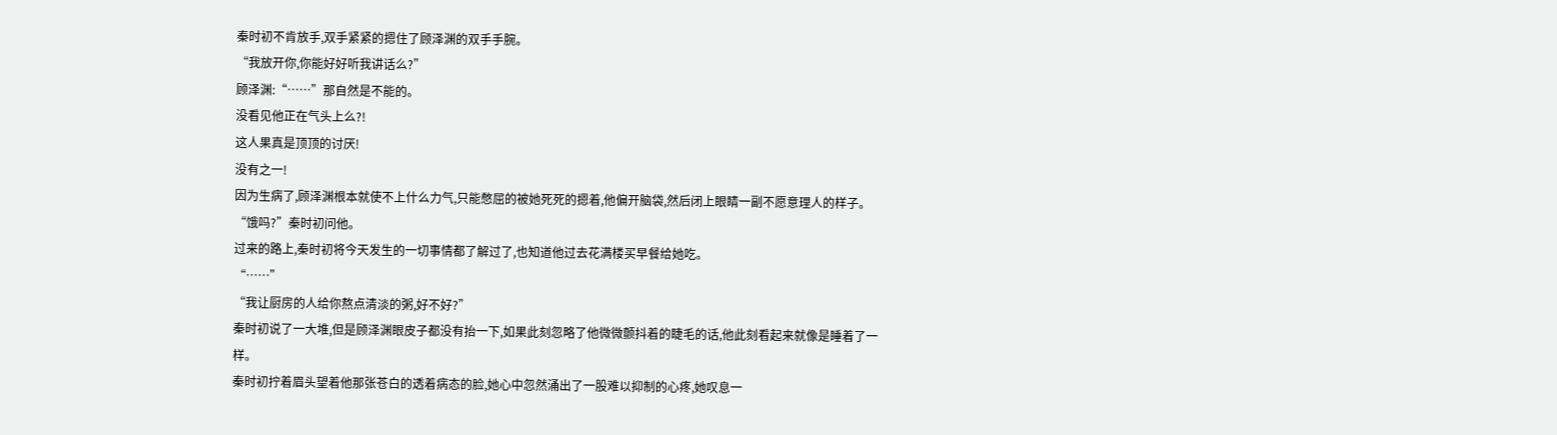秦时初不肯放手,双手紧紧的摁住了顾泽渊的双手手腕。
“我放开你,你能好好听我讲话么?”
顾泽渊:“……”那自然是不能的。
没看见他正在气头上么?!
这人果真是顶顶的讨厌!
没有之一!
因为生病了,顾泽渊根本就使不上什么力气,只能憋屈的被她死死的摁着,他偏开脑袋,然后闭上眼睛一副不愿意理人的样子。
“饿吗?”秦时初问他。
过来的路上,秦时初将今天发生的一切事情都了解过了,也知道他过去花满楼买早餐给她吃。
“……”
“我让厨房的人给你熬点清淡的粥,好不好?”
秦时初说了一大堆,但是顾泽渊眼皮子都没有抬一下,如果此刻忽略了他微微颤抖着的睫毛的话,他此刻看起来就像是睡着了一样。
秦时初拧着眉头望着他那张苍白的透着病态的脸,她心中忽然涌出了一股难以抑制的心疼,她叹息一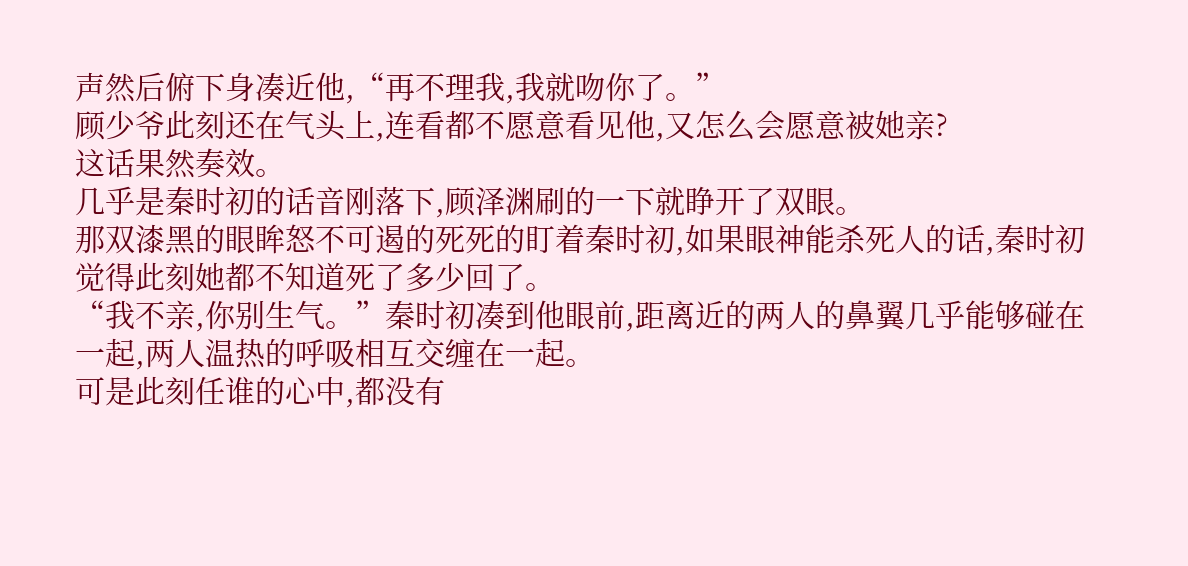声然后俯下身凑近他,“再不理我,我就吻你了。”
顾少爷此刻还在气头上,连看都不愿意看见他,又怎么会愿意被她亲?
这话果然奏效。
几乎是秦时初的话音刚落下,顾泽渊刷的一下就睁开了双眼。
那双漆黑的眼眸怒不可遏的死死的盯着秦时初,如果眼神能杀死人的话,秦时初觉得此刻她都不知道死了多少回了。
“我不亲,你别生气。”秦时初凑到他眼前,距离近的两人的鼻翼几乎能够碰在一起,两人温热的呼吸相互交缠在一起。
可是此刻任谁的心中,都没有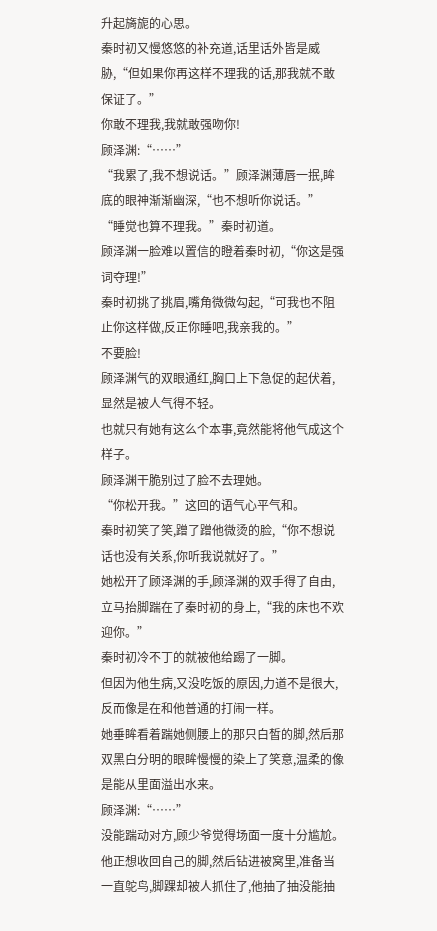升起旖旎的心思。
秦时初又慢悠悠的补充道,话里话外皆是威胁,“但如果你再这样不理我的话,那我就不敢保证了。”
你敢不理我,我就敢强吻你!
顾泽渊:“……”
“我累了,我不想说话。”顾泽渊薄唇一抿,眸底的眼神渐渐幽深,“也不想听你说话。”
“睡觉也算不理我。”秦时初道。
顾泽渊一脸难以置信的瞪着秦时初,“你这是强词夺理!”
秦时初挑了挑眉,嘴角微微勾起,“可我也不阻止你这样做,反正你睡吧,我亲我的。”
不要脸!
顾泽渊气的双眼通红,胸口上下急促的起伏着,显然是被人气得不轻。
也就只有她有这么个本事,竟然能将他气成这个样子。
顾泽渊干脆别过了脸不去理她。
“你松开我。”这回的语气心平气和。
秦时初笑了笑,蹭了蹭他微烫的脸,“你不想说话也没有关系,你听我说就好了。”
她松开了顾泽渊的手,顾泽渊的双手得了自由,立马抬脚踹在了秦时初的身上,“我的床也不欢迎你。”
秦时初冷不丁的就被他给踢了一脚。
但因为他生病,又没吃饭的原因,力道不是很大,反而像是在和他普通的打闹一样。
她垂眸看着踹她侧腰上的那只白皙的脚,然后那双黑白分明的眼眸慢慢的染上了笑意,温柔的像是能从里面溢出水来。
顾泽渊:“……”
没能踹动对方,顾少爷觉得场面一度十分尴尬。
他正想收回自己的脚,然后钻进被窝里,准备当一直鸵鸟,脚踝却被人抓住了,他抽了抽没能抽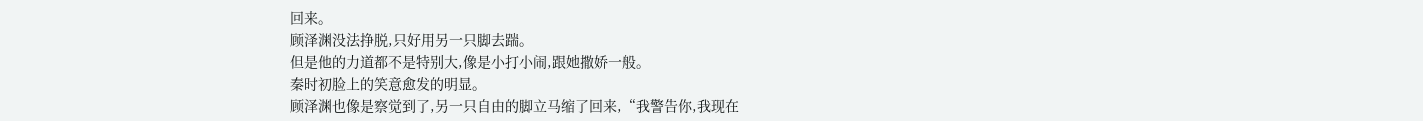回来。
顾泽渊没法挣脱,只好用另一只脚去踹。
但是他的力道都不是特别大,像是小打小闹,跟她撒娇一般。
秦时初脸上的笑意愈发的明显。
顾泽渊也像是察觉到了,另一只自由的脚立马缩了回来,“我警告你,我现在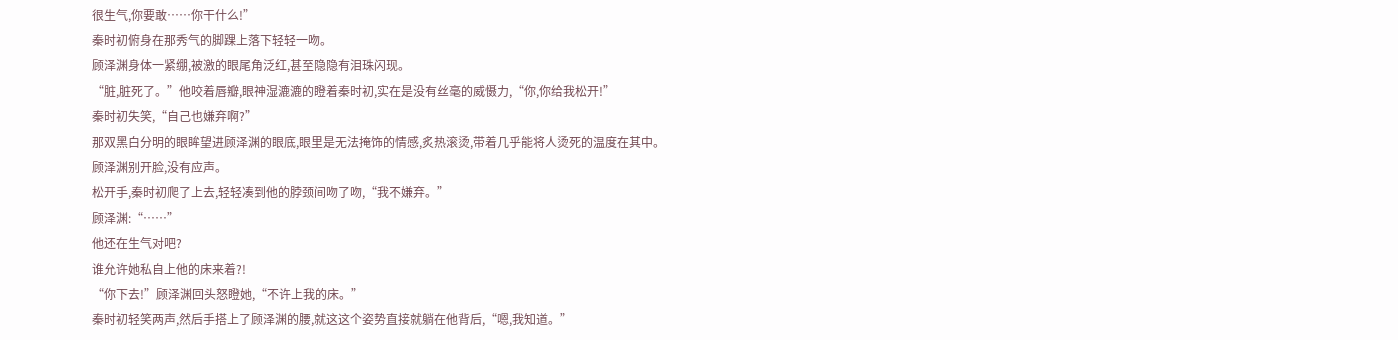很生气,你要敢……你干什么!”
秦时初俯身在那秀气的脚踝上落下轻轻一吻。
顾泽渊身体一紧绷,被激的眼尾角泛红,甚至隐隐有泪珠闪现。
“脏,脏死了。”他咬着唇瓣,眼神湿漉漉的瞪着秦时初,实在是没有丝毫的威慑力,“你,你给我松开!”
秦时初失笑,“自己也嫌弃啊?”
那双黑白分明的眼眸望进顾泽渊的眼底,眼里是无法掩饰的情感,炙热滚烫,带着几乎能将人烫死的温度在其中。
顾泽渊别开脸,没有应声。
松开手,秦时初爬了上去,轻轻凑到他的脖颈间吻了吻,“我不嫌弃。”
顾泽渊:“……”
他还在生气对吧?
谁允许她私自上他的床来着?!
“你下去!”顾泽渊回头怒瞪她,“不许上我的床。”
秦时初轻笑两声,然后手搭上了顾泽渊的腰,就这这个姿势直接就躺在他背后,“嗯,我知道。”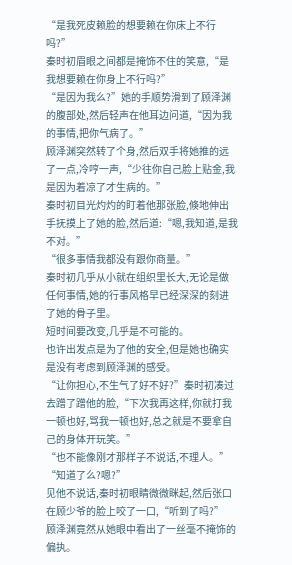“是我死皮赖脸的想要赖在你床上不行吗?”
秦时初眉眼之间都是掩饰不住的笑意,“是我想要赖在你身上不行吗?”
“是因为我么?”她的手顺势滑到了顾泽渊的腹部处,然后轻声在他耳边问道,“因为我的事情,把你气病了。”
顾泽渊突然转了个身,然后双手将她推的远了一点,冷哼一声,“少往你自己脸上贴金,我是因为着凉了才生病的。”
秦时初目光灼灼的盯着他那张脸,倏地伸出手抚摸上了她的脸,然后道:“嗯,我知道,是我不对。”
“很多事情我都没有跟你商量。”
秦时初几乎从小就在组织里长大,无论是做任何事情,她的行事风格早已经深深的刻进了她的骨子里。
短时间要改变,几乎是不可能的。
也许出发点是为了他的安全,但是她也确实是没有考虑到顾泽渊的感受。
“让你担心,不生气了好不好?”秦时初凑过去蹭了蹭他的脸,“下次我再这样,你就打我一顿也好,骂我一顿也好,总之就是不要拿自己的身体开玩笑。”
“也不能像刚才那样子不说话,不理人。”
“知道了么?嗯?”
见他不说话,秦时初眼睛微微眯起,然后张口在顾少爷的脸上咬了一口,“听到了吗?”
顾泽渊竟然从她眼中看出了一丝毫不掩饰的偏执。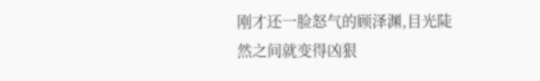刚才还一脸怒气的顾泽渊,目光陡然之间就变得凶狠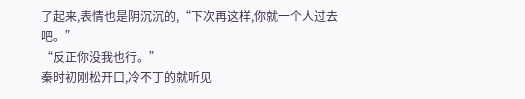了起来,表情也是阴沉沉的,“下次再这样,你就一个人过去吧。”
“反正你没我也行。”
秦时初刚松开口,冷不丁的就听见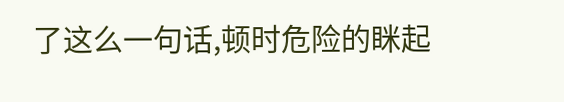了这么一句话,顿时危险的眯起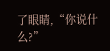了眼睛,“你说什么?”